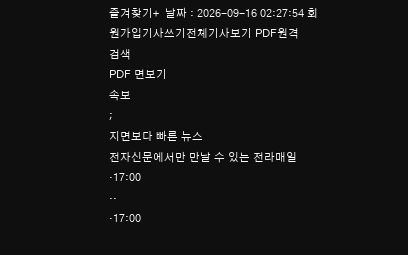즐겨찾기+  날짜 : 2026-09-16 02:27:54 회원가입기사쓰기전체기사보기 PDF원격
검색
PDF 면보기
속보
;
지면보다 빠른 뉴스
전자신문에서만 만날 수 있는 전라매일
·17:00
··
·17:00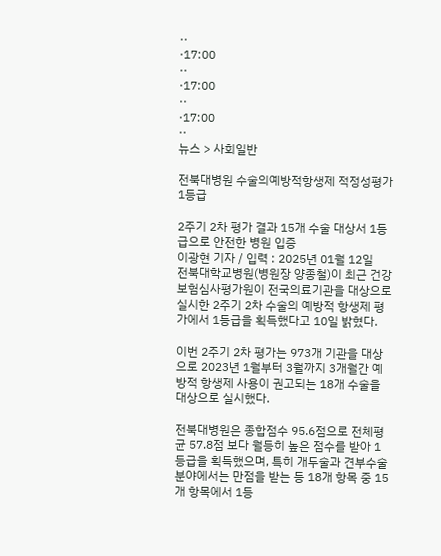··
·17:00
··
·17:00
··
·17:00
··
뉴스 > 사회일반

전북대병원 수술의예방적항생제 적정성평가 1등급

2주기 2차 평가 결과 15개 수술 대상서 1등급으로 안전한 병원 입증
이광현 기자 / 입력 : 2025년 01월 12일
전북대학교병원(병원장 양종철)이 최근 건강보험심사평가원이 전국의료기관을 대상으로 실시한 2주기 2차 수술의 예방적 항생제 평가에서 1등급을 획득했다고 10일 밝혔다.

이번 2주기 2차 평가는 973개 기관을 대상으로 2023년 1월부터 3월까지 3개월간 예방적 항생제 사용이 권고되는 18개 수술을 대상으로 실시했다.

전북대병원은 종합점수 95.6점으로 전체평균 57.8점 보다 월등히 높은 점수를 받아 1등급을 획득했으며, 특히 개두술과 견부수술 분야에서는 만점을 받는 등 18개 항목 중 15개 항목에서 1등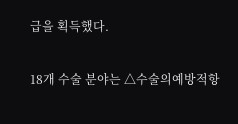급을 획득했다.

18개 수술 분야는 △수술의예방적항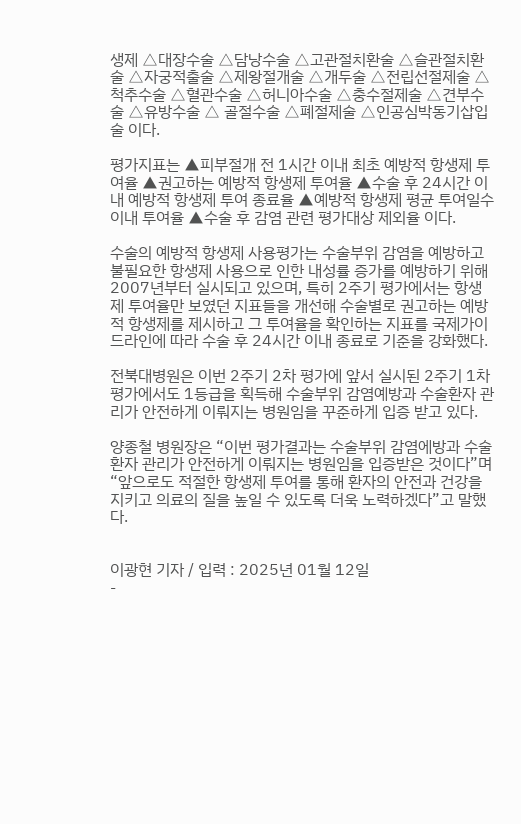생제 △대장수술 △담낭수술 △고관절치환술 △슬관절치환술 △자궁적출술 △제왕절개술 △개두술 △전립선절제술 △척추수술 △혈관수술 △허니아수술 △충수절제술 △견부수술 △유방수술 △ 골절수술 △폐절제술 △인공심박동기삽입술 이다.

평가지표는 ▲피부절개 전 1시간 이내 최초 예방적 항생제 투여율 ▲권고하는 예방적 항생제 투여율 ▲수술 후 24시간 이내 예방적 항생제 투여 종료율 ▲예방적 항생제 평균 투여일수 이내 투여율 ▲수술 후 감염 관련 평가대상 제외율 이다.

수술의 예방적 항생제 사용평가는 수술부위 감염을 예방하고 불필요한 항생제 사용으로 인한 내성률 증가를 예방하기 위해 2007년부터 실시되고 있으며, 특히 2주기 평가에서는 항생제 투여율만 보였던 지표들을 개선해 수술별로 권고하는 예방적 항생제를 제시하고 그 투여율을 확인하는 지표를 국제가이드라인에 따라 수술 후 24시간 이내 종료로 기준을 강화했다.

전북대병원은 이번 2주기 2차 평가에 앞서 실시된 2주기 1차 평가에서도 1등급을 획득해 수술부위 감염예방과 수술환자 관리가 안전하게 이뤄지는 병원임을 꾸준하게 입증 받고 있다.

양종철 병원장은 “이번 평가결과는 수술부위 감염에방과 수술환자 관리가 안전하게 이뤄지는 병원임을 입증받은 것이다”며 “앞으로도 적절한 항생제 투여를 통해 환자의 안전과 건강을 지키고 의료의 질을 높일 수 있도록 더욱 노력하겠다”고 말했다.


이광현 기자 / 입력 : 2025년 01월 12일
-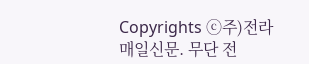Copyrights ⓒ주)전라매일신문. 무단 전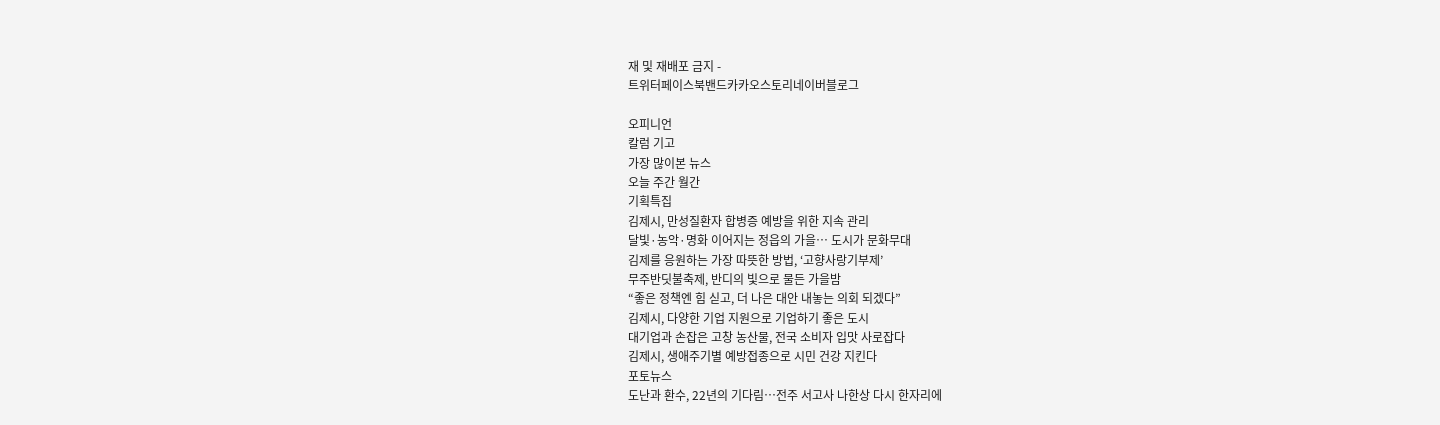재 및 재배포 금지 -
트위터페이스북밴드카카오스토리네이버블로그

오피니언
칼럼 기고
가장 많이본 뉴스
오늘 주간 월간
기획특집
김제시, 만성질환자 합병증 예방을 위한 지속 관리
달빛·농악·명화 이어지는 정읍의 가을… 도시가 문화무대
김제를 응원하는 가장 따뜻한 방법, ‘고향사랑기부제’
무주반딧불축제, 반디의 빛으로 물든 가을밤
“좋은 정책엔 힘 싣고, 더 나은 대안 내놓는 의회 되겠다”
김제시, 다양한 기업 지원으로 기업하기 좋은 도시
대기업과 손잡은 고창 농산물, 전국 소비자 입맛 사로잡다
김제시, 생애주기별 예방접종으로 시민 건강 지킨다
포토뉴스
도난과 환수, 22년의 기다림…전주 서고사 나한상 다시 한자리에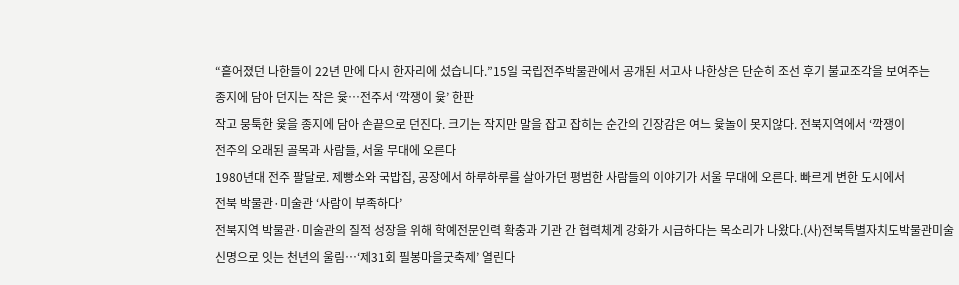“흩어졌던 나한들이 22년 만에 다시 한자리에 섰습니다.”15일 국립전주박물관에서 공개된 서고사 나한상은 단순히 조선 후기 불교조각을 보여주는
종지에 담아 던지는 작은 윷…전주서 ‘깍쟁이 윷’ 한판
작고 뭉툭한 윷을 종지에 담아 손끝으로 던진다. 크기는 작지만 말을 잡고 잡히는 순간의 긴장감은 여느 윷놀이 못지않다. 전북지역에서 ‘깍쟁이
전주의 오래된 골목과 사람들, 서울 무대에 오른다
1980년대 전주 팔달로. 제빵소와 국밥집, 공장에서 하루하루를 살아가던 평범한 사람들의 이야기가 서울 무대에 오른다. 빠르게 변한 도시에서
전북 박물관·미술관 ‘사람이 부족하다’
전북지역 박물관·미술관의 질적 성장을 위해 학예전문인력 확충과 기관 간 협력체계 강화가 시급하다는 목소리가 나왔다.(사)전북특별자치도박물관미술
신명으로 잇는 천년의 울림…‘제31회 필봉마을굿축제’ 열린다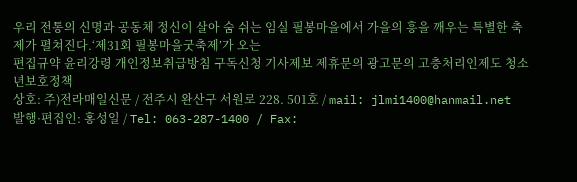우리 전통의 신명과 공동체 정신이 살아 숨 쉬는 임실 필봉마을에서 가을의 흥을 깨우는 특별한 축제가 펼쳐진다.‘제31회 필봉마을굿축제’가 오는
편집규약 윤리강령 개인정보취급방침 구독신청 기사제보 제휴문의 광고문의 고충처리인제도 청소년보호정책
상호: 주)전라매일신문 / 전주시 완산구 서원로 228. 501호 / mail: jlmi1400@hanmail.net
발행·편집인: 홍성일 / Tel: 063-287-1400 / Fax: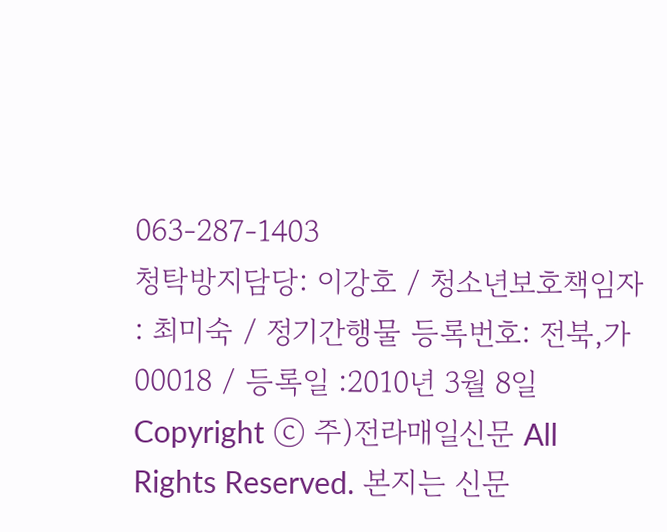063-287-1403
청탁방지담당: 이강호 / 청소년보호책임자 : 최미숙 / 정기간행물 등록번호: 전북,가00018 / 등록일 :2010년 3월 8일
Copyright ⓒ 주)전라매일신문 All Rights Reserved. 본지는 신문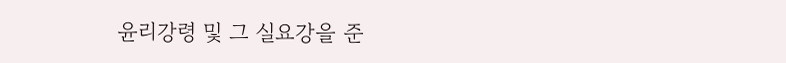윤리강령 및 그 실요강을 준